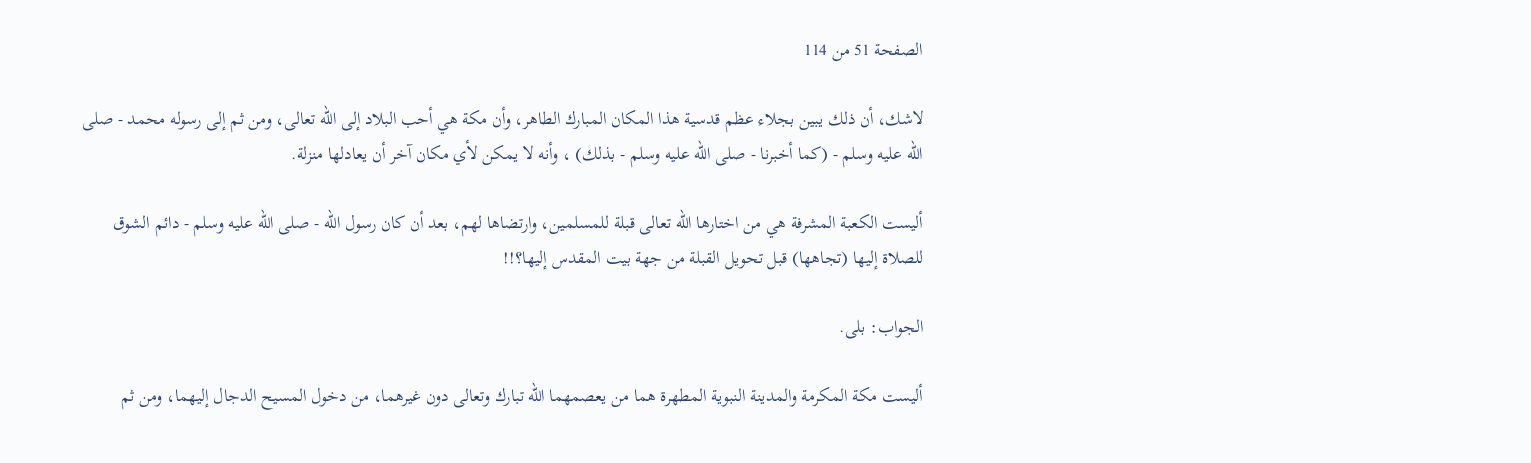الصفحة 51 من 114

لاشك، أن ذلك يبين بجلاء عظم قدسية هذا المكان المبارك الطاهر، وأن مكة هي أحب البلاد إلى الله تعالى، ومن ثم إلى رسوله محمد - صلى الله عليه وسلم - (كما أخبرنا - صلى الله عليه وسلم - بذلك) ، وأنه لا يمكن لأي مكان آخر أن يعادلها منزلة.

أليست الكعبة المشرفة هي من اختارها الله تعالى قبلة للمسلمين، وارتضاها لهم، بعد أن كان رسول الله - صلى الله عليه وسلم - دائم الشوق للصلاة إليها (تجاهها) قبل تحويل القبلة من جهة بيت المقدس إليها؟!!

الجواب: بلى.

أليست مكة المكرمة والمدينة النبوية المطهرة هما من يعصمهما الله تبارك وتعالى دون غيرهما، من دخول المسيح الدجال إليهما، ومن ثم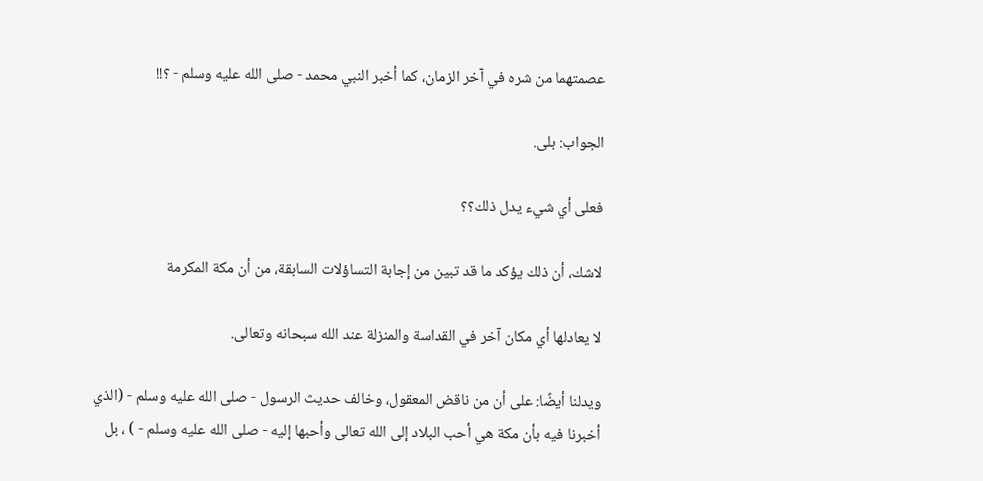عصمتهما من شره في آخر الزمان، كما أخبر النبي محمد - صلى الله عليه وسلم - ؟!!

الجواب: بلى.

فعلى أي شيء يدل ذلك؟؟

لاشك، أن ذلك يؤكد ما قد تبين من إجابة التساؤلات السابقة، من أن مكة المكرمة

لا يعادلها أي مكان آخر في القداسة والمنزلة عند الله سبحانه وتعالى.

ويدلنا أيضًا: على أن من ناقض المعقول، وخالف حديث الرسول - صلى الله عليه وسلم - (الذي أخبرنا فيه بأن مكة هي أحب البلاد إلى الله تعالى وأحبها إليه - صلى الله عليه وسلم - ) ، بل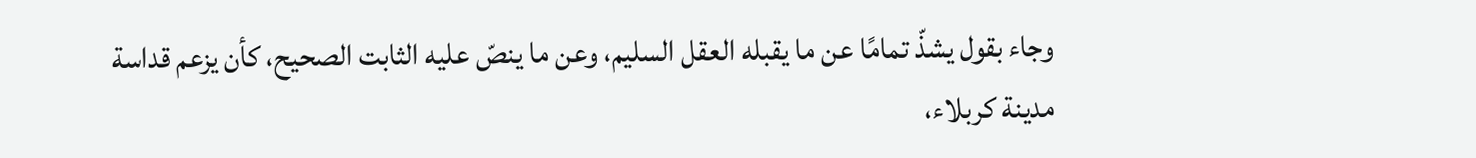وجاء بقول يشذّ تمامًا عن ما يقبله العقل السليم، وعن ما ينصّ عليه الثابت الصحيح، كأن يزعم قداسة مدينة كربلاء،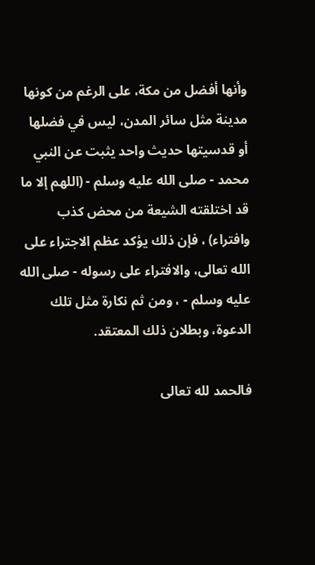وأنها أفضل من مكة، على الرغم من كونها مدينة مثل سائر المدن، ليس في فضلها أو قدسيتها حديث واحد يثبت عن النبي محمد - صلى الله عليه وسلم - (اللهم إلا ما قد اختلقته الشيعة من محض كذب وافتراء) ، فإن ذلك يؤكد عظم الاجتراء على الله تعالى، والافتراء على رسوله - صلى الله عليه وسلم - ، ومن ثم نكارة مثل تلك الدعوة، وبطلان ذلك المعتقد.

فالحمد لله تعالى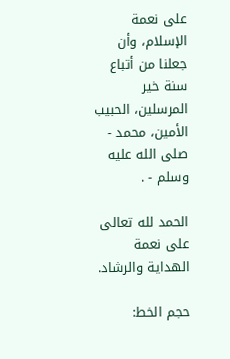على نعمة الإسلام، وأن جعلنا من أتباع سنة خير المرسلين، الحبيب الأمين، محمد - صلى الله عليه وسلم - .

الحمد لله تعالى على نعمة الهداية والرشاد.

حجم الخط: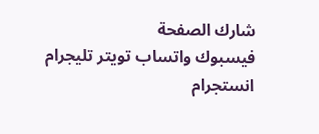شارك الصفحة
فيسبوك واتساب تويتر تليجرام انستجرام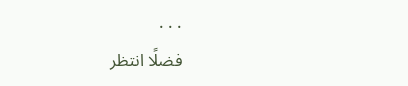. . .
فضلًا انتظر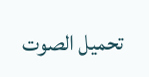تحميل الصوت